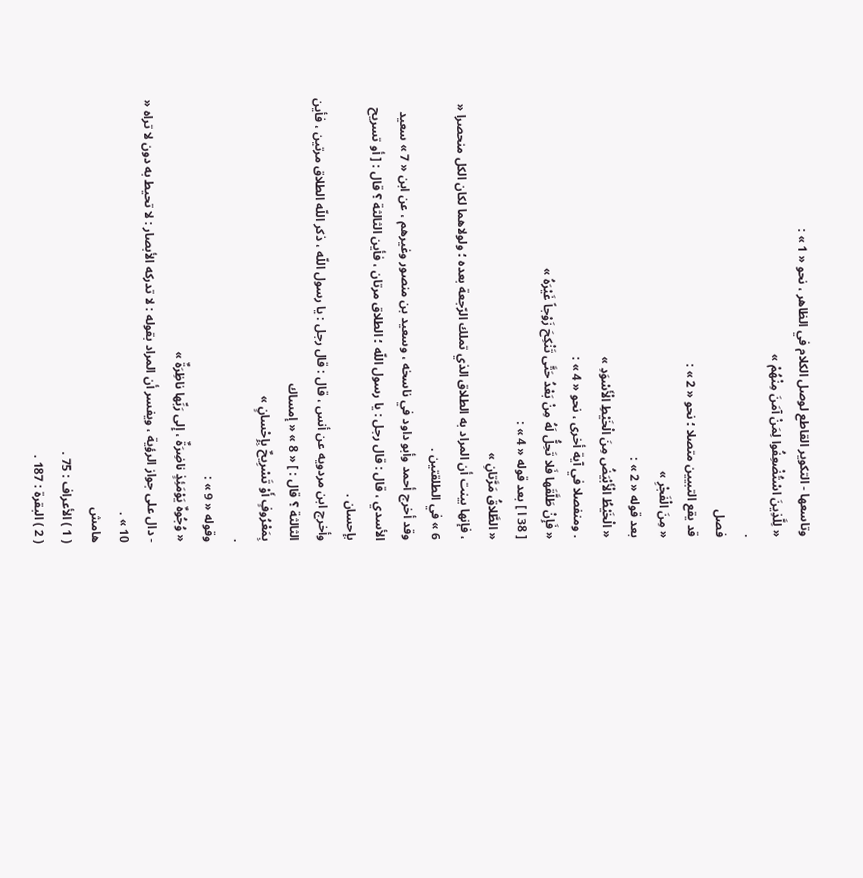وتاسعها - التكوير القاطع لوصل الكلام في الظاهر ، نحو « 1 » :
« لِلَّذِينَ اسْتُضْعِفُوا لِمَنْ آمَنَ مِنْهُمْ »
.
فصل
قد يقع التبيين متصلا ؛ نحو « 2 » :
« مِنَ الْفَجْرِ »
بعد قوله « 2 » :
« الْخَيْطُ الْأَبْيَضُ مِنَ الْخَيْطِ الْأَسْوَدِ »
. ومنفصلا في آية أخرى ، نحو « 4 » :
« فَإِنْ طَلَّقَها فَلا تَحِلُّ لَهُ مِنْ بَعْدُ حَتَّى تَنْكِحَ زَوْجاً غَيْرَهُ »
[ 38 ا ] بعد قوله « 4 » :
« الطَّلاقُ مَرَّتانِ »
، فإنها بينت أن المراد به الطلاق الذي تملك الرّجعة بعده ؛ ولولاهما لكان الكل منحصرا « 6 » في الطلقتين .
وقد أخرج أحمد وأبو داود في ناسخه ، وسعيد بن منصور وغيرهم ، عن ابن « 7 » سعيد الأسدي ، قال : قال رجل : يا رسول اللّه ؛ الطلاق مرتان ، فأين الثالثة ؟ قال : [ أو تسريح بإحسان .
وأخرج ابن مردويه عن أنس ، قال : قال رجل : يا رسول اللّه ، ذكر اللّه الطلاق مرتين ، فأين الثالثة ؟ قال : ] « 8 » « إمساك
بِمَعْرُوفٍ أَوْ تَسْرِيحٌ بِإِحْسانٍ »
.
وقوله « 9 » :
« وُجُوهٌ يَوْمَئِذٍ ناضِرَةٌ ، إِلى رَبِّها ناظِرَةٌ »
- دال على جواز الرؤية ، ويفسر أن المراد بقوله : لا تدركه الأبصار : لا تحيط به دون لا تراه « 10 » .
هامش
( 1 ) الأعراف : 75 .
( 2 ) البقرة : 187 .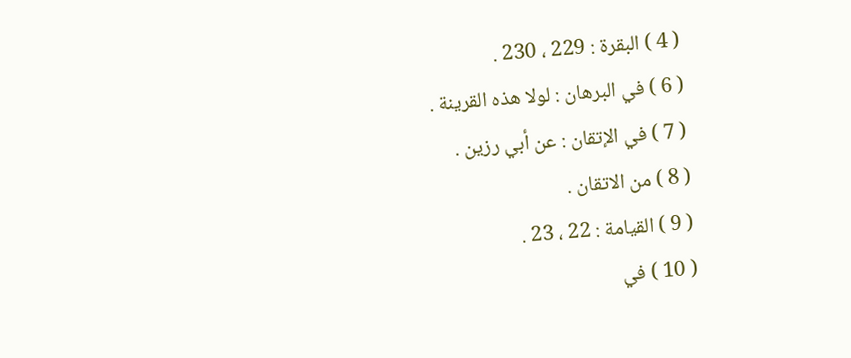( 4 ) البقرة : 229 ، 230 .
( 6 ) في البرهان : لولا هذه القرينة .
( 7 ) في الإتقان : عن أبي رزين .
( 8 ) من الاتقان .
( 9 ) القيامة : 22 ، 23 .
( 10 ) في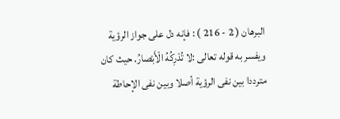البرهان ( 2 - 216 ) : فإنه دل على جواز الرؤية ويفسر به قوله تعالى :لا تُدْرِكُهُ الْأَبْصارُ. حيث كان مترددا بين نفى الرؤية أصلا وبين نفى الإحاطة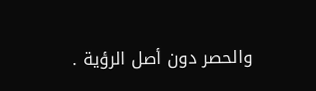والحصر دون أصل الرؤية .